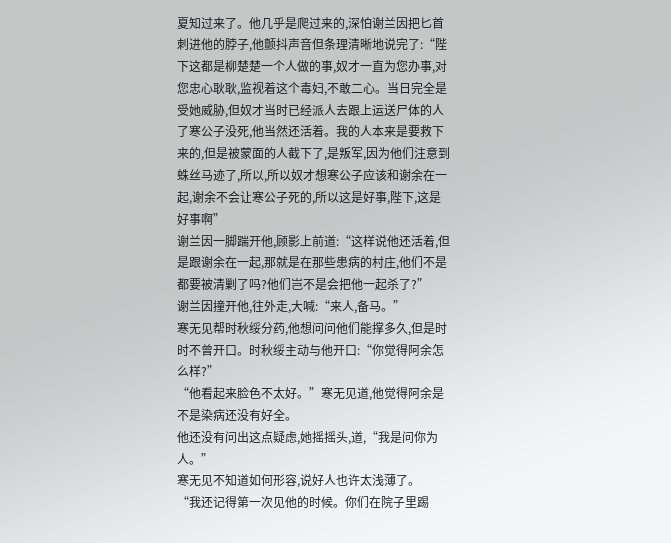夏知过来了。他几乎是爬过来的,深怕谢兰因把匕首刺进他的脖子,他颤抖声音但条理清晰地说完了:“陛下这都是柳楚楚一个人做的事,奴才一直为您办事,对您忠心耿耿,监视着这个毒妇,不敢二心。当日完全是受她威胁,但奴才当时已经派人去跟上运送尸体的人了寒公子没死,他当然还活着。我的人本来是要救下来的,但是被蒙面的人截下了,是叛军,因为他们注意到蛛丝马迹了,所以,所以奴才想寒公子应该和谢余在一起,谢余不会让寒公子死的,所以这是好事,陛下,这是好事啊”
谢兰因一脚踹开他,顾影上前道:“这样说他还活着,但是跟谢余在一起,那就是在那些患病的村庄,他们不是都要被清剿了吗?他们岂不是会把他一起杀了?”
谢兰因撞开他,往外走,大喊:“来人,备马。”
寒无见帮时秋绥分药,他想问问他们能撑多久,但是时时不曾开口。时秋绥主动与他开口:“你觉得阿余怎么样?”
“他看起来脸色不太好。”寒无见道,他觉得阿余是不是染病还没有好全。
他还没有问出这点疑虑,她摇摇头,道,“我是问你为人。”
寒无见不知道如何形容,说好人也许太浅薄了。
“我还记得第一次见他的时候。你们在院子里踢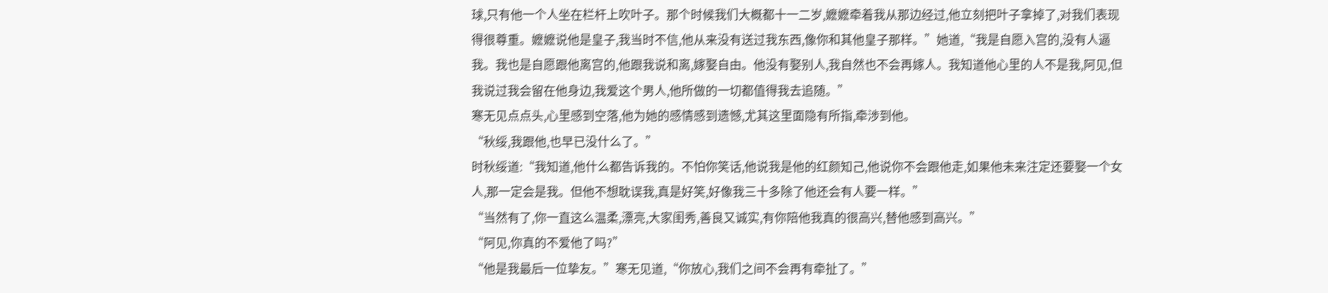球,只有他一个人坐在栏杆上吹叶子。那个时候我们大概都十一二岁,嬷嬷牵着我从那边经过,他立刻把叶子拿掉了,对我们表现得很尊重。嬷嬷说他是皇子,我当时不信,他从来没有送过我东西,像你和其他皇子那样。”她道,“我是自愿入宫的,没有人逼我。我也是自愿跟他离宫的,他跟我说和离,嫁娶自由。他没有娶别人,我自然也不会再嫁人。我知道他心里的人不是我,阿见,但我说过我会留在他身边,我爱这个男人,他所做的一切都值得我去追随。”
寒无见点点头,心里感到空落,他为她的感情感到遗憾,尤其这里面隐有所指,牵涉到他。
“秋绥,我跟他,也早已没什么了。”
时秋绥道:“我知道,他什么都告诉我的。不怕你笑话,他说我是他的红颜知己,他说你不会跟他走,如果他未来注定还要娶一个女人,那一定会是我。但他不想耽误我,真是好笑,好像我三十多除了他还会有人要一样。”
“当然有了,你一直这么温柔,漂亮,大家闺秀,善良又诚实,有你陪他我真的很高兴,替他感到高兴。”
“阿见,你真的不爱他了吗?”
“他是我最后一位挚友。”寒无见道,“你放心,我们之间不会再有牵扯了。”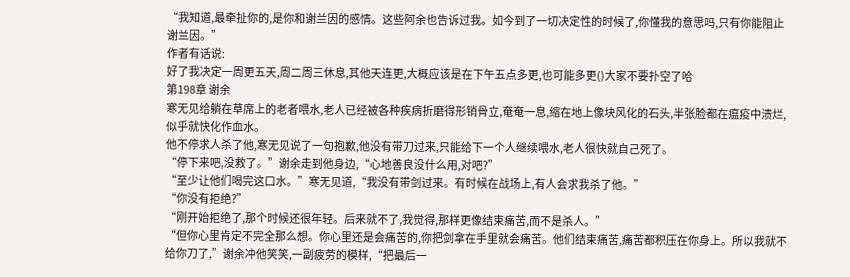“我知道,最牵扯你的,是你和谢兰因的感情。这些阿余也告诉过我。如今到了一切决定性的时候了,你懂我的意思吗,只有你能阻止谢兰因。”
作者有话说:
好了我决定一周更五天,周二周三休息,其他天连更,大概应该是在下午五点多更,也可能多更()大家不要扑空了哈
第198章 谢余
寒无见给躺在草席上的老者喂水,老人已经被各种疾病折磨得形销骨立,奄奄一息,缩在地上像块风化的石头,半张脸都在瘟疫中溃烂,似乎就快化作血水。
他不停求人杀了他,寒无见说了一句抱歉,他没有带刀过来,只能给下一个人继续喂水,老人很快就自己死了。
“停下来吧,没救了。”谢余走到他身边,“心地善良没什么用,对吧?”
“至少让他们喝完这口水。”寒无见道,“我没有带剑过来。有时候在战场上,有人会求我杀了他。”
“你没有拒绝?”
“刚开始拒绝了,那个时候还很年轻。后来就不了,我觉得,那样更像结束痛苦,而不是杀人。”
“但你心里肯定不完全那么想。你心里还是会痛苦的,你把剑拿在手里就会痛苦。他们结束痛苦,痛苦都积压在你身上。所以我就不给你刀了,”谢余冲他笑笑,一副疲劳的模样,“把最后一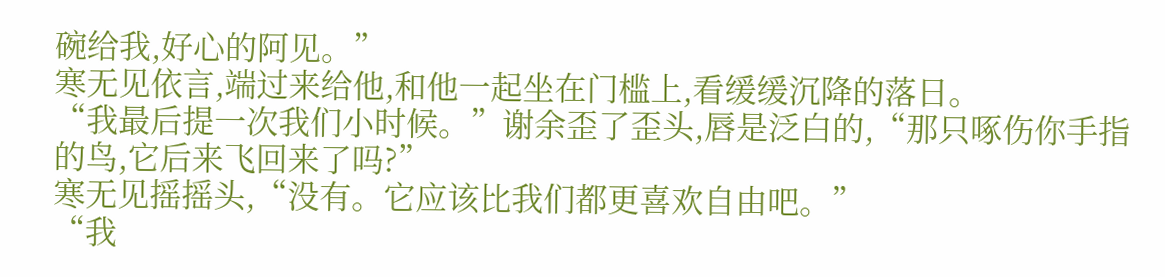碗给我,好心的阿见。”
寒无见依言,端过来给他,和他一起坐在门槛上,看缓缓沉降的落日。
“我最后提一次我们小时候。”谢余歪了歪头,唇是泛白的,“那只啄伤你手指的鸟,它后来飞回来了吗?”
寒无见摇摇头,“没有。它应该比我们都更喜欢自由吧。”
“我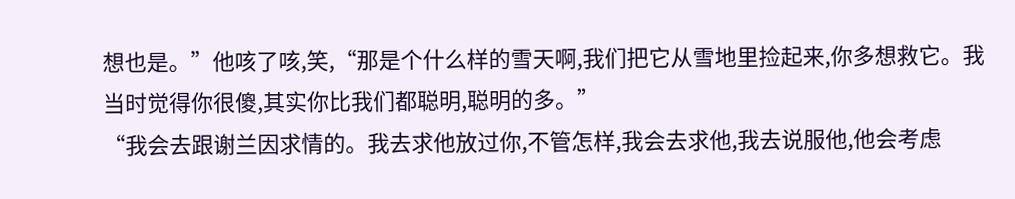想也是。”他咳了咳,笑,“那是个什么样的雪天啊,我们把它从雪地里捡起来,你多想救它。我当时觉得你很傻,其实你比我们都聪明,聪明的多。”
“我会去跟谢兰因求情的。我去求他放过你,不管怎样,我会去求他,我去说服他,他会考虑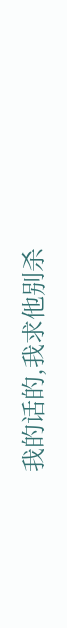我的话的,我求他别杀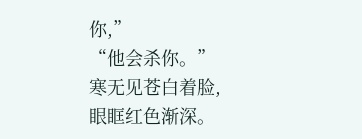你,”
“他会杀你。”
寒无见苍白着脸,眼眶红色渐深。